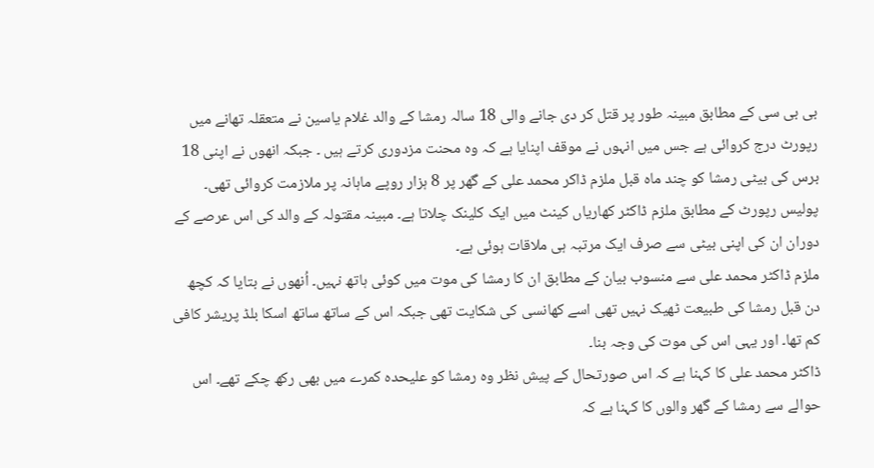بی بی سی کے مطابق مبینہ طور پر قتل کر دی جانے والی 18 سالہ رمشا کے والد غلام یاسین نے متعقلہ تھانے میں رپورٹ درج کروائی ہے جس میں انہوں نے موقف اپنایا ہے کہ وہ محنت مزدوری کرتے ہیں ۔ جبکہ انھوں نے اپنی 18 برس کی بیٹی رمشا کو چند ماہ قبل ملزم ڈاکر محمد علی کے گھر پر 8 ہزار روپے ماہانہ پر ملازمت کروائی تھی۔
پولیس رپورٹ کے مطابق ملزم ڈاکٹر کھاریاں کینٹ میں ایک کلینک چلاتا ہے۔ مبینہ مقتولہ کے والد کی اس عرصے کے دوران ان کی اپنی بیٹی سے صرف ایک مرتبہ ہی ملاقات ہوئی ہے۔
ملزم ڈاکٹر محمد علی سے منسوب بیان کے مطابق ان کا رمشا کی موت میں کوئی ہاتھ نہیں۔ اُنھوں نے بتایا کہ کچھ دن قبل رمشا کی طبیعت ٹھیک نہیں تھی اسے کھانسی کی شکایت تھی جبکہ اس کے ساتھ ساتھ اسکا بلڈ پریشر کافی کم تھا۔ اور یہی اس کی موت کی وجہ بنا۔
ڈاکٹر محمد علی کا کہنا ہے کہ اس صورتحال کے پیش نظر وہ رمشا کو علیحدہ کمرے میں بھی رکھ چکے تھے۔ اس حوالے سے رمشا کے گھر والوں کا کہنا ہے کہ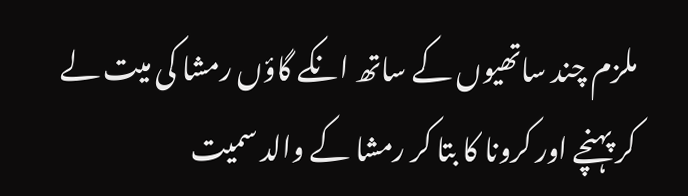ملزم چند ساتھیوں کے ساتھ انکے گاؤں رمشا کی میت لے کر پہنچے اور کرونا کا بتا کر رمشا کے والد سمیت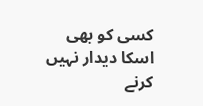کسی کو بھی اسکا دیدار نہیں کرنے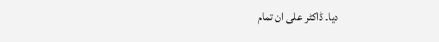دیا۔ ڈاکٹر علی ان تمام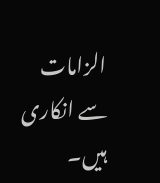الزامات سے انکاری ہیں۔